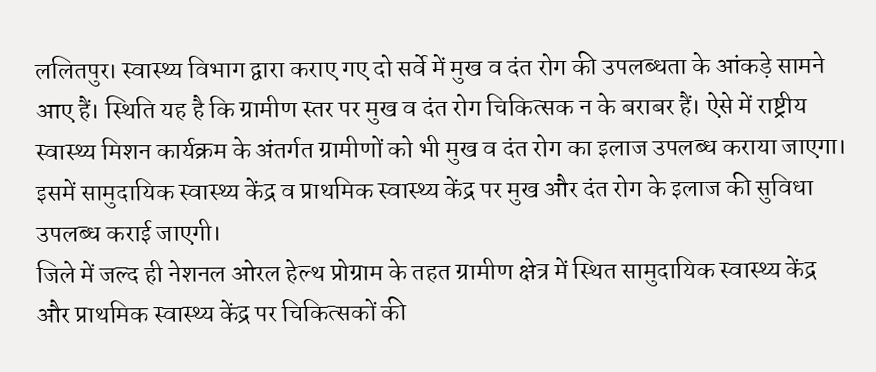ललितपुर। स्वास्थ्य विभाग द्वारा कराए गए दो सर्वे में मुख व दंत रोग की उपलब्धता के आंकड़े सामने आए हैं। स्थिति यह है कि ग्रामीण स्तर पर मुख व दंत रोग चिकित्सक न के बराबर हैं। ऐसे में राष्ट्रीय स्वास्थ्य मिशन कार्यक्रम के अंतर्गत ग्रामीणों को भी मुख व दंत रोग का इलाज उपलब्ध कराया जाएगा।
इसमें सामुदायिक स्वास्थ्य केंद्र व प्राथमिक स्वास्थ्य केंद्र पर मुख और दंत रोग के इलाज की सुविधा उपलब्ध कराई जाएगी।
जिले में जल्द ही नेशनल ओरल हेल्थ प्रोग्राम के तहत ग्रामीण क्षेत्र में स्थित सामुदायिक स्वास्थ्य केंद्र और प्राथमिक स्वास्थ्य केंद्र पर चिकित्सकों की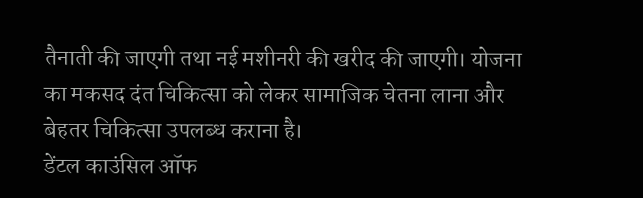तैनाती की जाएगी तथा नई मशीनरी की खरीद की जाएगी। योजना का मकसद दंत चिकित्सा को लेकर सामाजिक चेतना लाना और बेहतर चिकित्सा उपलब्ध कराना है।
डेंटल काउंसिल ऑफ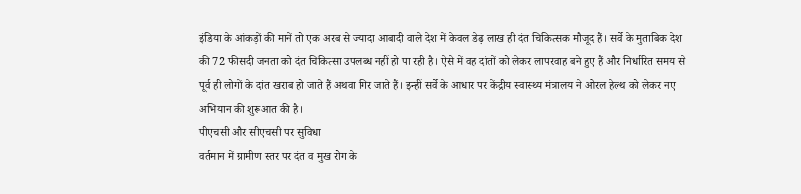इंडिया के आंकड़ों की मानें तो एक अरब से ज्यादा आबादी वाले देश में केवल डेढ़ लाख ही दंत चिकित्सक मौजूद हैं। सर्वे के मुताबिक देश की 72 फीसदी जनता को दंत चिकित्सा उपलब्ध नहीं हो पा रही है। ऐसे में वह दांतों को लेकर लापरवाह बने हुए हैं और निर्धारित समय से पूर्व ही लोगों के दांत खराब हो जाते हैं अथवा गिर जाते हैं। इन्हीं सर्वे के आधार पर केंद्रीय स्वास्थ्य मंत्रालय ने ओरल हेल्थ को लेकर नए अभियान की शुरूआत की है।
पीएचसी और सीएचसी पर सुविधा
वर्तमान में ग्रामीण स्तर पर दंत व मुख रोग के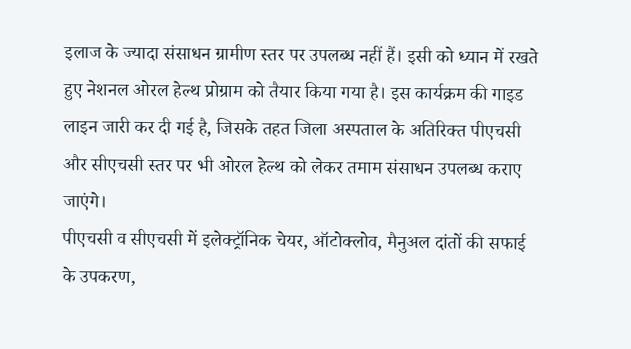इलाज के ज्यादा संसाधन ग्रामीण स्तर पर उपलब्ध नहीं हैं। इसी को ध्यान में रखते हुए नेशनल ओरल हेल्थ प्रोग्राम को तैयार किया गया है। इस कार्यक्रम की गाइड लाइन जारी कर दी गई है, जिसके तहत जिला अस्पताल के अतिरिक्त पीएचसी और सीएचसी स्तर पर भी ओरल हेल्थ को लेकर तमाम संसाधन उपलब्ध कराए जाएंगे।
पीएचसी व सीएचसी में इलेक्ट्रॉनिक चेयर, ऑटोक्लोव, मैनुअल दांतों की सफाई के उपकरण,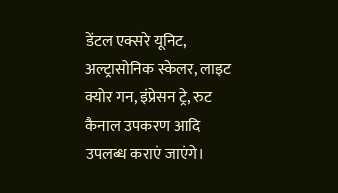डेंटल एक्सरे यूनिट, अल्ट्रासोनिक स्केलर, लाइट क्योर गन, इंप्रेसन ट्रे, रुट कैनाल उपकरण आदि उपलब्ध कराएं जाएंगे।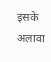इसके अलावा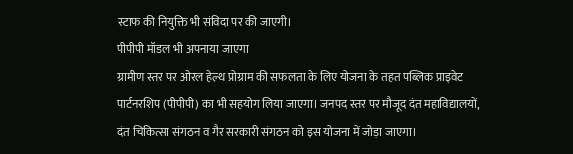स्टाफ की नियुक्ति भी संविदा पर की जाएगी।
पीपीपी मॉडल भी अपनाया जाएगा
ग्रामीण स्तर पर ओरल हेल्थ प्रोग्राम की सफलता के लिए योजना के तहत पब्लिक प्राइवेट पार्टनरशिप (पीपीपी) का भी सहयोग लिया जाएगा। जनपद स्तर पर मौजूद दंत महाविद्यालयों, दंत चिकित्सा संगठन व गैर सरकारी संगठन को इस योजना में जोड़ा जाएगा।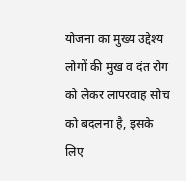योजना का मुख्य उद्देश्य लोगों की मुख व दंत रोग को लेकर लापरवाह सोच को बदलना है, इसके लिए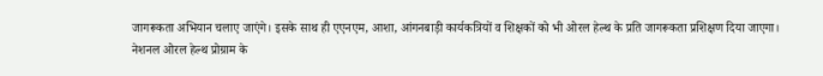जागरूकता अभियान चलाए जाएंगे। इसके साथ ही एएनएम, आशा, आंगनबाड़ी कार्यकत्रियों व शिक्षकों को भी ओरल हेल्थ के प्रति जागरूकता प्रशिक्षण दिया जाएगा।
नेशनल ओरल हेल्थ प्रोग्राम के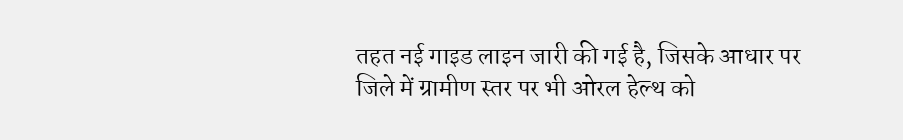तहत नई गाइड लाइन जारी की गई है, जिसके आधार पर जिले में ग्रामीण स्तर पर भी ओरल हेल्थ को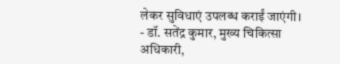लेकर सुविधाएं उपलब्ध कराईं जाएंगी।
- डॉ. सतेंद्र कुमार, मुख्य चिकित्सा अधिकारी,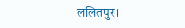ललितपुर।